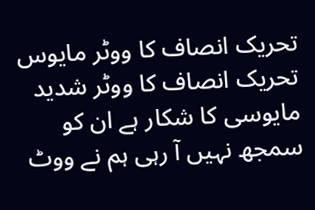تحریک انصاف کا ووٹر مایوس
تحریک انصاف کا ووٹر شدید مایوسی کا شکار ہے ان کو سمجھ نہیں آ رہی ہم نے ووٹ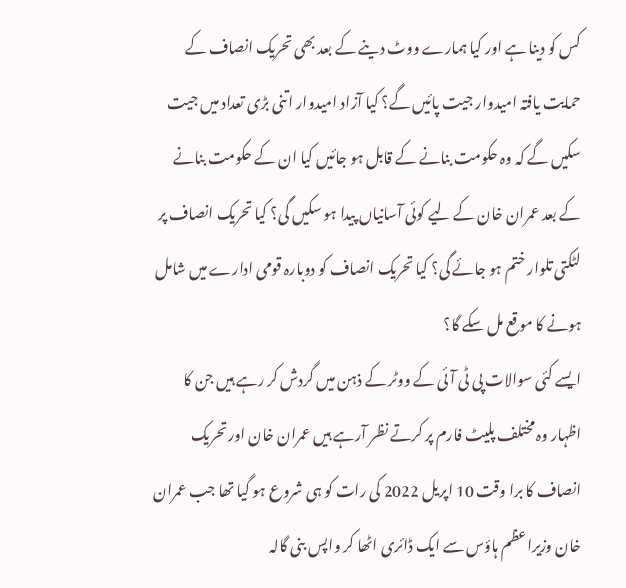کس کو دینا ہے اور کیا ہمارے ووٹ دینے کے بعد بھی تحریک انصاف کے حمایت یافتہ امیدوار جیت پائیں گے؟ کیا آزاد امیدوار اتنی بڑی تعداد میں جیت سکیں گے کہ وہ حکومت بنانے کے قابل ہو جائیں کیا ان کے حکومت بنانے کے بعد عمران خان کے لیے کوئی آسانیاں پیدا ہو سکیں گی؟ کیا تحریک انصاف پر لٹکتی تلوار ختم ہو جائے گی؟ کیا تحریک انصاف کو دوبارہ قومی ادارے میں شامل ہونے کا موقع مل سکے گا؟
ایسے کئی سوالات پی ٹی آئی کے ووٹر کے ذہن میں گردش کر رہے ہیں جن کا اظہار وہ مختلف پلیٹ فارم پر کرتے نظر آرہے ہیں عمران خان اور تحریک انصاف کا برا وقت 10 اپریل 2022 کی رات کو ہی شروع ہو گیا تھا جب عمران خان وزیراعظم ہاؤس سے ایک ڈائری اٹھا کر واپس بنی گالہ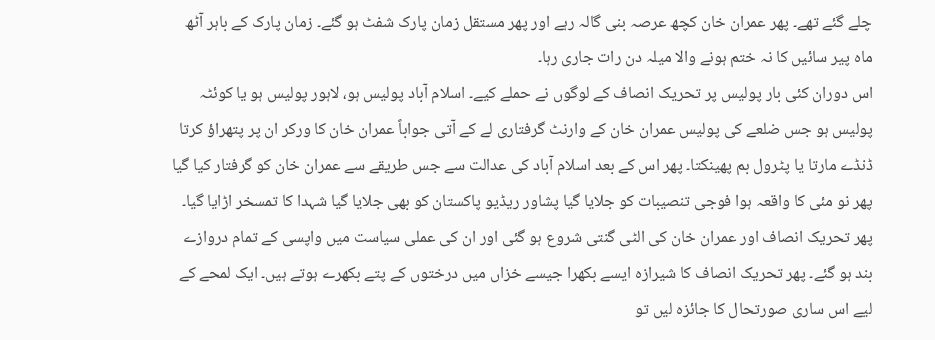چلے گئے تھے۔ پھر عمران خان کچھ عرصہ بنی گالہ رہے اور پھر مستقل زمان پارک شفٹ ہو گئے۔ زمان پارک کے باہر آٹھ ماہ پیر سائیں کا نہ ختم ہونے والا میلہ دن رات جاری رہا۔
اس دوران کئی بار پولیس پر تحریک انصاف کے لوگوں نے حملے کیے۔ اسلام آباد پولیس ہو، لاہور پولیس ہو یا کوئٹہ پولیس ہو جس ضلعے کی پولیس عمران خان کے وارنٹ گرفتاری لے کے آتی جواباً عمران خان کا ورکر ان پر پتھراؤ کرتا ڈنڈے مارتا یا پٹرول بم پھینکتا۔ پھر اس کے بعد اسلام آباد کی عدالت سے جس طریقے سے عمران خان کو گرفتار کیا گیا پھر نو مئی کا واقعہ ہوا فوجی تنصیبات کو جلایا گیا پشاور ریڈیو پاکستان کو بھی جلایا گیا شہدا کا تمسخر اڑایا گیا۔
پھر تحریک انصاف اور عمران خان کی الٹی گنتی شروع ہو گئی اور ان کی عملی سیاست میں واپسی کے تمام دروازے بند ہو گئے۔ پھر تحریک انصاف کا شیرازہ ایسے بکھرا جیسے خزاں میں درختوں کے پتے بکھرے ہوتے ہیں۔ ایک لمحے کے لیے اس ساری صورتحال کا جائزہ لیں تو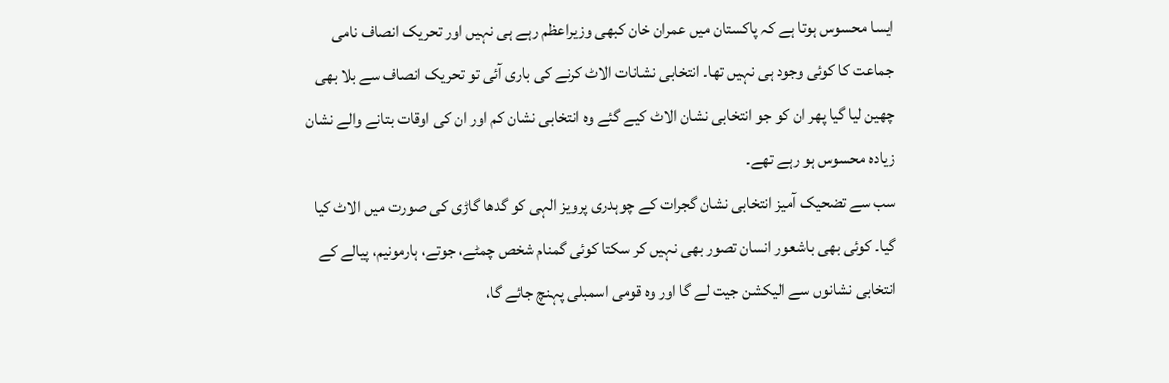ایسا محسوس ہوتا ہے کہ پاکستان میں عمران خان کبھی وزیراعظم رہے ہی نہیں اور تحریک انصاف نامی جماعت کا کوئی وجود ہی نہیں تھا۔ انتخابی نشانات الاٹ کرنے کی باری آئی تو تحریک انصاف سے بلا بھی چھین لیا گیا پھر ان کو جو انتخابی نشان الاٹ کیے گئے وہ انتخابی نشان کم اور ان کی اوقات بتانے والے نشان زیادہ محسوس ہو رہے تھے۔
سب سے تضحیک آمیز انتخابی نشان گجرات کے چوہدری پرویز الہی کو گدھا گاڑی کی صورت میں الاٹ کیا گیا۔ کوئی بھی باشعور انسان تصور بھی نہیں کر سکتا کوئی گمنام شخص چمٹے، جوتے، ہارمونیم، پیالے کے انتخابی نشانوں سے الیکشن جیت لے گا اور وہ قومی اسمبلی پہنچ جائے گا،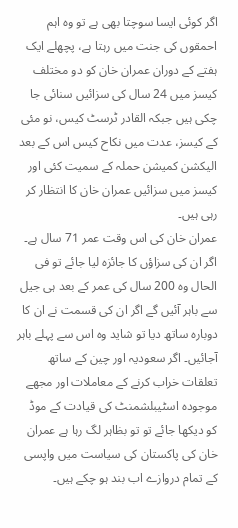اگر کوئی ایسا سوچتا بھی ہے تو وہ اہم احمقوں کی جنت میں رہتا ہے، پچھلے ایک ہفتے کے دوران عمران خان کو دو مختلف کیسز میں 24 سال کی سزائیں سنائی جا چکی ہیں جبکہ القادر ٹرسٹ کیس، نو مئی کے کیسز، عدت میں نکاح کیس اس کے بعد الیکشن کمیشن حملہ کے سمیت کئی اور کیسز میں سزائیں عمران خان کا انتظار کر رہی ہیں۔
عمران خان کی اس وقت عمر 71 سال ہے۔ اگر ان کی سزاؤں کا جائزہ لیا جائے تو فی الحال وہ 200 سال کی عمر کے بعد ہی جیل سے باہر آئیں گے اگر ان کی قسمت نے ان کا دوبارہ ساتھ دیا تو شاید وہ اس سے پہلے باہر آجائیں۔ اگر سعودیہ اور چین کے ساتھ تعلقات خراب کرنے کے معاملات اور مجھے موجودہ اسٹیبلشمنٹ کی قیادت کے موڈ کو دیکھا جائے تو تو بظاہر لگ رہا ہے عمران خان کی پاکستان کی سیاست میں واپسی کے تمام دروازے اب بند ہو چکے ہیں۔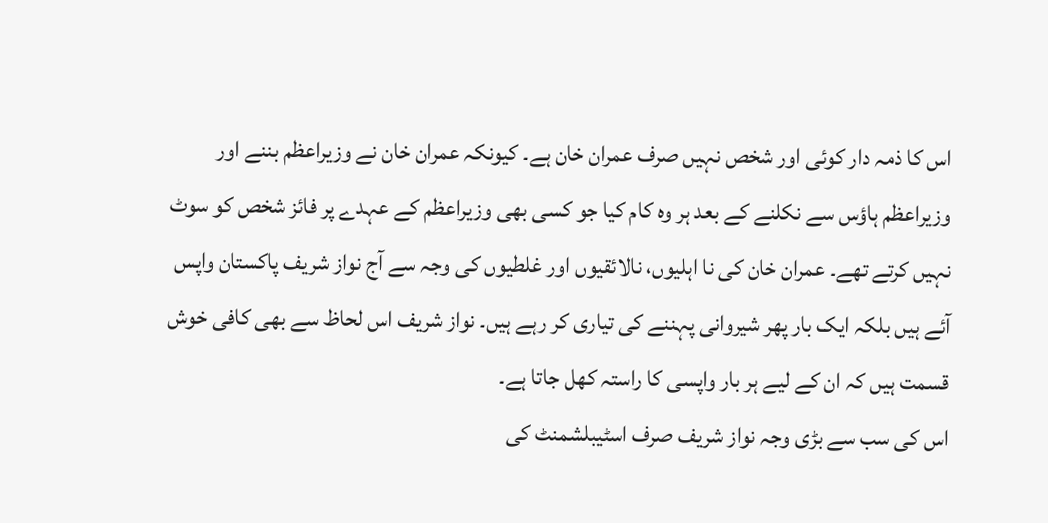اس کا ذمہ دار کوئی اور شخص نہیں صرف عمران خان ہے۔ کیونکہ عمران خان نے وزیراعظم بننے اور وزیراعظم ہاؤس سے نکلنے کے بعد ہر وہ کام کیا جو کسی بھی وزیراعظم کے عہدے پر فائز شخص کو سوٹ نہیں کرتے تھے۔ عمران خان کی نا اہلیوں، نالائقیوں اور غلطیوں کی وجہ سے آج نواز شریف پاکستان واپس آئے ہیں بلکہ ایک بار پھر شیروانی پہننے کی تیاری کر رہے ہیں۔ نواز شریف اس لحاظ سے بھی کافی خوش قسمت ہیں کہ ان کے لیے ہر بار واپسی کا راستہ کھل جاتا ہے۔
اس کی سب سے بڑی وجہ نواز شریف صرف اسٹیبلشمنٹ کی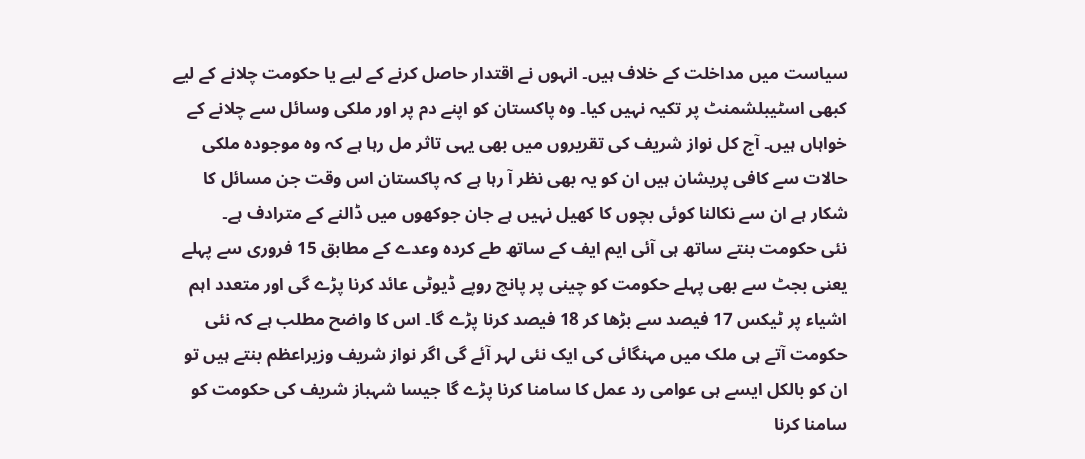سیاست میں مداخلت کے خلاف ہیں۔ انہوں نے اقتدار حاصل کرنے کے لیے یا حکومت چلانے کے لیے کبھی اسٹیبلشمنٹ پر تکیہ نہیں کیا۔ وہ پاکستان کو اپنے دم پر اور ملکی وسائل سے چلانے کے خواہاں ہیں۔ آج کل نواز شریف کی تقریروں میں بھی یہی تاثر مل رہا ہے کہ وہ موجودہ ملکی حالات سے کافی پریشان ہیں ان کو یہ بھی نظر آ رہا ہے کہ پاکستان اس وقت جن مسائل کا شکار ہے ان سے نکالنا کوئی بچوں کا کھیل نہیں ہے جان جوکھوں میں ڈالنے کے مترادف ہے۔
نئی حکومت بنتے ساتھ ہی آئی ایم ایف کے ساتھ طے کردہ وعدے کے مطابق 15 فروری سے پہلے یعنی بجٹ سے بھی پہلے حکومت کو چینی پر پانچ روپے ڈیوٹی عائد کرنا پڑے گی اور متعدد اہم اشیاء پر ٹیکس 17 فیصد سے بڑھا کر 18 فیصد کرنا پڑے گا۔ اس کا واضح مطلب ہے کہ نئی حکومت آتے ہی ملک میں مہنگائی کی ایک نئی لہر آئے گی اگر نواز شریف وزیراعظم بنتے ہیں تو ان کو بالکل ایسے ہی عوامی رد عمل کا سامنا کرنا پڑے گا جیسا شہباز شریف کی حکومت کو سامنا کرنا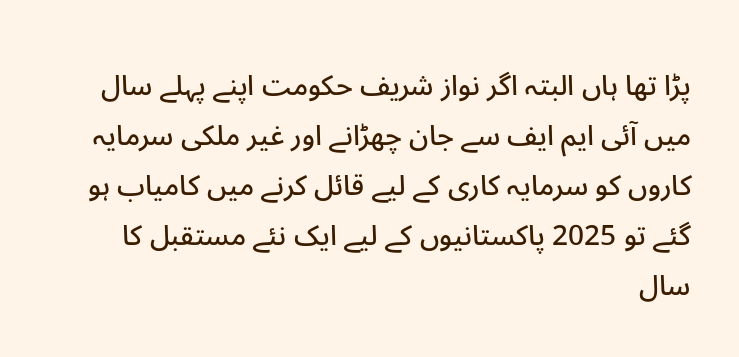پڑا تھا ہاں البتہ اگر نواز شریف حکومت اپنے پہلے سال میں آئی ایم ایف سے جان چھڑانے اور غیر ملکی سرمایہ کاروں کو سرمایہ کاری کے لیے قائل کرنے میں کامیاب ہو گئے تو 2025 پاکستانیوں کے لیے ایک نئے مستقبل کا سال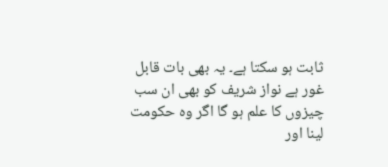ثابت ہو سکتا ہے۔ یہ بھی بات قابل غور ہے نواز شریف کو بھی ان سب چیزوں کا علم ہو گا اگر وہ حکومت لینا اور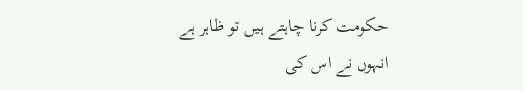حکومت کرنا چاہتے ہیں تو ظاہر ہے انہوں نے اس کی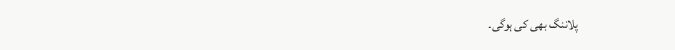پلاننگ بھی کی ہوگی۔